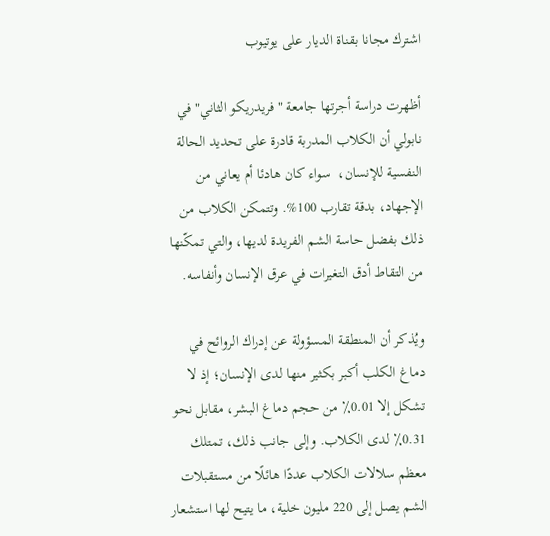اشترك مجانا بقناة الديار على يوتيوب

أظهرت دراسة أجرتها جامعة "فريدريكو الثاني" في نابولي أن الكلاب المدربة قادرة على تحديد الحالة النفسية للإنسان،  سواء كان هادئا أم يعاني من الإجهاد، بدقة تقارب 100%. وتتمكن الكلاب من ذلك بفضل حاسة الشم الفريدة لديها، والتي تمكّنها من التقاط أدق التغيرات في عرق الإنسان وأنفاسه.

ويُذكر أن المنطقة المسؤولة عن إدراك الروائح في دماغ الكلب أكبر بكثير منها لدى الإنسان؛ إذ لا تشكل إلا 0.01٪ من حجم دماغ البشر، مقابل نحو 0.31٪ لدى الكلاب. وإلى جانب ذلك، تمتلك معظم سلالات الكلاب عددًا هائلًا من مستقبلات الشم يصل إلى 220 مليون خلية، ما يتيح لها استشعار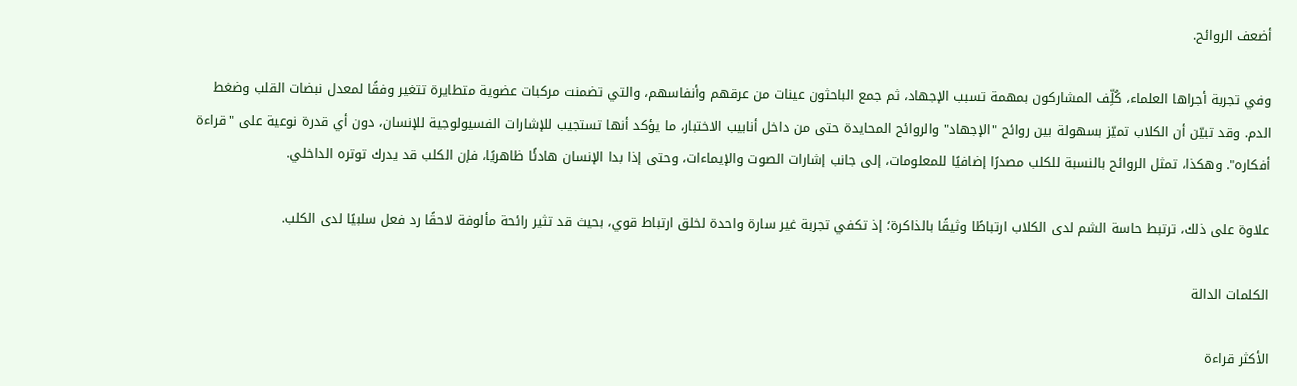أضعف الروائح.

وفي تجربة أجراها العلماء، كُلِّف المشاركون بمهمة تسبب الإجهاد، ثم جمع الباحثون عينات من عرقهم وأنفاسهم، والتي تضمنت مركبات عضوية متطايرة تتغير وفقًا لمعدل نبضات القلب وضغط الدم. وقد تبيّن أن الكلاب تميّز بسهولة بين روائح "الإجهاد" والروائح المحايدة حتى من داخل أنابيب الاختبار، ما يؤكد أنها تستجيب للإشارات الفسيولوجية للإنسان، دون أي قدرة نوعية على "قراءة أفكاره". وهكذا، تمثل الروائح بالنسبة للكلب مصدرًا إضافيًا للمعلومات، إلى جانب إشارات الصوت والإيماءات، وحتى إذا بدا الإنسان هادئًا ظاهريًا، فإن الكلب قد يدرك توتره الداخلي.

علاوة على ذلك، ترتبط حاسة الشم لدى الكلاب ارتباطًا وثيقًا بالذاكرة؛ إذ تكفي تجربة غير سارة واحدة لخلق ارتباط قوي، بحيث قد تثير رائحة مألوفة لاحقًا رد فعل سلبيًا لدى الكلب.

الكلمات الدالة

الأكثر قراءة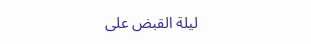ليلة القبض على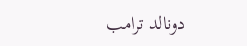دونالد ترامب